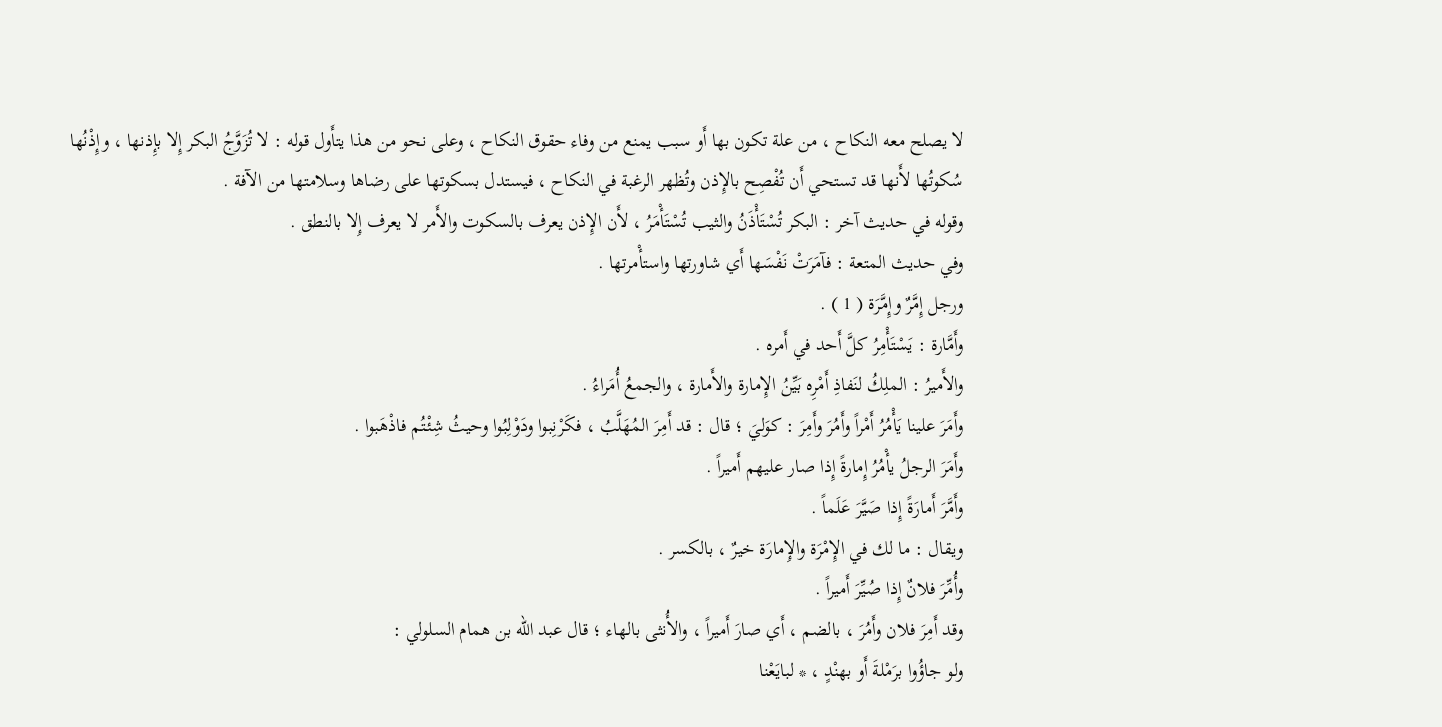لا يصلح معه النكاح ، من علة تكون بها أَو سبب يمنع من وفاء حقوق النكاح ، وعلى نحو من هذا يتأَول قوله : لا تُزَوَّجُ البكر إِلا بإِذنها ، وإِذْنُها سُكوتُها لأَنها قد تستحي أَن تُفْصِح بالإِذن وتُظهر الرغبة في النكاح ، فيستدل بسكوتها على رضاها وسلامتها من الآفة .
وقوله في حديث آخر : البكر تُسْتَأْذَنُ والثيب تُسْتَأْمَرُ ، لأَن الإِذن يعرف بالسكوت والأَمر لا يعرف إِلا بالنطق .
وفي حديث المتعة : فآمَرَتْ نَفْسَها أَي شاورتها واستأْمرتها .
ورجل إِمَّرٌ وإِمَّرَة ( 1 ) .
وأَمَّارة : يَسْتَأْمِرُ كلَّ أَحد في أَمره .
والأَميرُ : الملِكُ لنَفاذِ أَمْرِه بَيِّنُ الإِمارة والأَمارة ، والجمعُ أُمَراءُ .
وأَمَرَ علينا يَأْمُرُ أَمْراً وأَمُرَ وأَمِرَ : كوَليَ ؛ قال : قد أَمِرَ المُهَلَّبُ ، فكَرْنِبوا ودَوْلِبُوا وحيثُ شِئْتُم فاذْهَبوا .
وأَمَرَ الرجلُ يأْمُرُ إِمارةً إِذا صار عليهم أَميراً .
وأَمَّرَ أَمارَةً إِذا صَيَّرَ عَلَماً .
ويقال : ما لك في الإِمْرَة والإِمارَة خيرٌ ، بالكسر .
وأُمِّرَ فلانٌ إِذا صُيِّرَ أَميراً .
وقد أَمِرَ فلان وأَمُرَ ، بالضم ، أَي صارَ أَميراً ، والأُنثى بالهاء ؛ قال عبد الله بن همام السلولي :
ولو جاؤُوا برَمْلةَ أَو بهنْدٍ ، * لبايَعْنا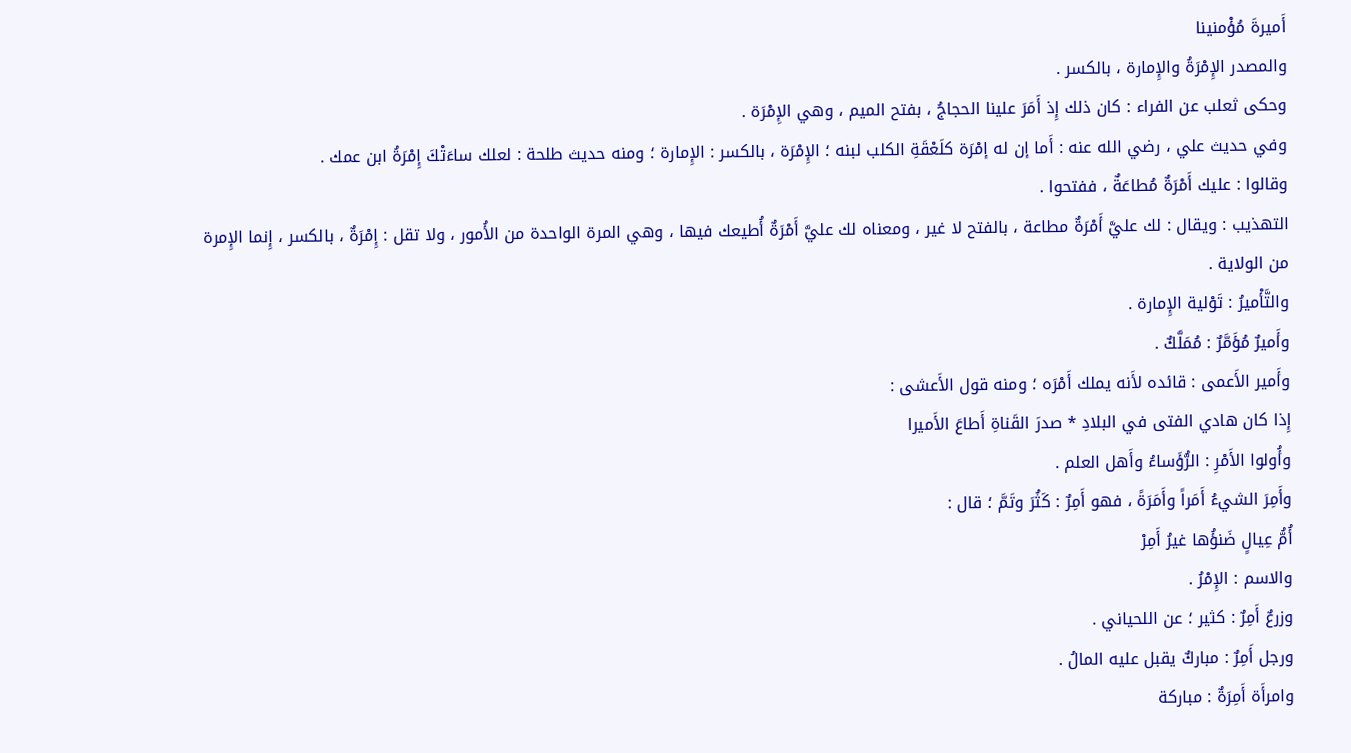أَميرةَ مُؤْمنينا
والمصدر الإِمْرَةُ والإِمارة ، بالكسر .
وحكى ثعلب عن الفراء : كان ذلك إِذ أَمَرَ علينا الحجاجُ ، بفتح الميم ، وهي الإِمْرَة .
وفي حديث علي ، رضي الله عنه : أَما إن له إمْرَة كلَعْقَةِ الكلب لبنه ؛ الإِمْرَة ، بالكسر : الإِمارة ؛ ومنه حديث طلحة : لعلك ساءَتْكَ إِمْرَةُ ابن عمك .
وقالوا : عليك أَمْرَةٌ مُطاعَةٌ ، ففتحوا .
التهذيب : ويقال : لك عليَّ أَمْرَةٌ مطاعة ، بالفتح لا غير ، ومعناه لك عليَّ أَمْرَةٌ أُطيعك فيها ، وهي المرة الواحدة من الأُمور ، ولا تقل : إِمْرَةٌ ، بالكسر ، إِنما الإِمرة من الولاية .
والتَّأْميرُ : تَوْلية الإِمارة .
وأَميرٌ مُؤَمَّرٌ : مُمَلَّكٌ .
وأَمير الأَعمى : قائده لأَنه يملك أَمْرَه ؛ ومنه قول الأَعشى :
إِذا كان هادي الفتى في البلادِ * صدرَ القَناةِ أَطاعَ الأَميرا
وأُولوا الأَمْرِ : الرُّؤَساءُ وأَهل العلم .
وأَمِرَ الشيءُ أَمَراً وأَمَرَةً ، فهو أَمِرٌ : كَثُرَ وتَمَّ ؛ قال :
أُمُّ عِيالٍ ضَنؤُها غيرُ أَمِرْ
والاسم : الإِمْرُ .
وزرعٌ أَمِرٌ : كثير ؛ عن اللحياني .
ورجل أَمِرٌ : مباركٌ يقبل عليه المالُ .
وامرأَة أَمِرَةٌ : مباركة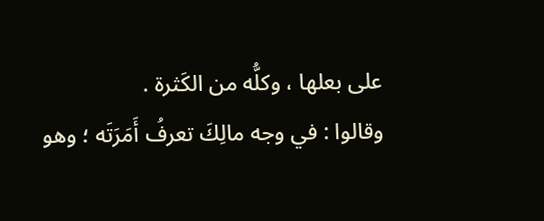على بعلها ، وكلُّه من الكَثرة .
وقالوا : في وجه مالِكَ تعرفُ أَمَرَتَه ؛ وهو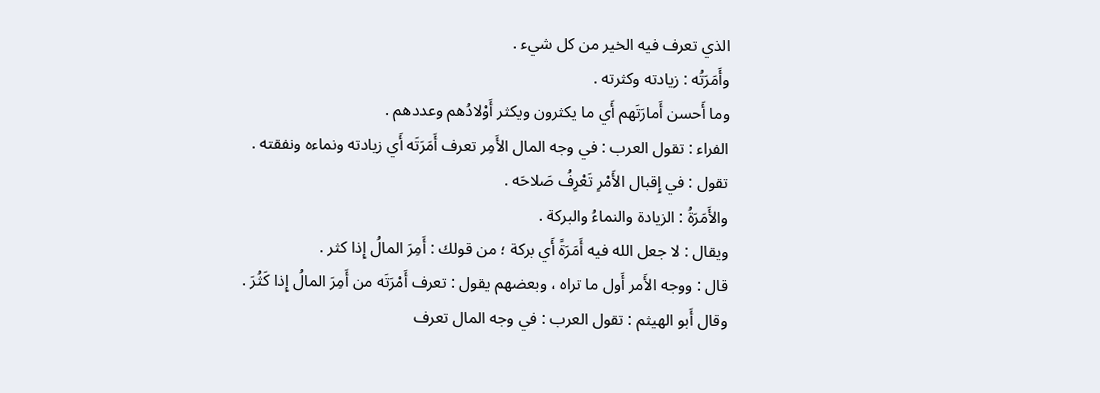الذي تعرف فيه الخير من كل شيء .
وأَمَرَتُه : زيادته وكثرته .
وما أَحسن أَمارَتَهم أَي ما يكثرون ويكثر أَوْلادُهم وعددهم .
الفراء : تقول العرب : في وجه المال الأَمِر تعرف أَمَرَتَه أَي زيادته ونماءه ونفقته .
تقول : في إِقبال الأَمْرِ تَعْرِفُ صَلاحَه .
والأَمَرَةُ : الزيادة والنماءُ والبركة .
ويقال : لا جعل الله فيه أَمَرَةً أَي بركة ؛ من قولك : أَمِرَ المالُ إِذا كثر .
قال : ووجه الأَمر أَول ما تراه ، وبعضهم يقول : تعرف أَمْرَتَه من أَمِرَ المالُ إِذا كَثُرَ .
وقال أَبو الهيثم : تقول العرب : في وجه المال تعرف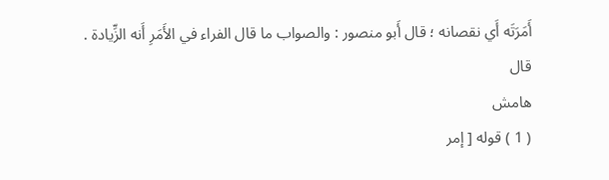أَمَرَتَه أَي نقصانه ؛ قال أَبو منصور : والصواب ما قال الفراء في الأَمَرِ أَنه الزِّيادة .
قال
هامش
( 1 ) قوله [ إمر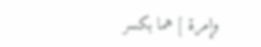وإمرة ] هما بكسر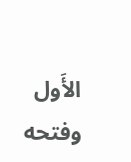الأَول وفتحه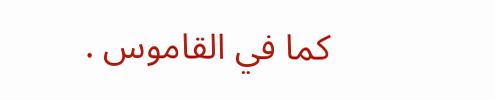كما في القاموس .